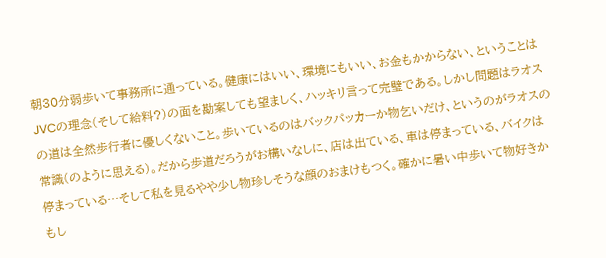朝30分弱歩いて事務所に通っている。健康にはいい、環境にもいい、お金もかからない、ということはJVCの理念(そして給料?)の面を勘案しても望ましく、ハッキリ言って完璧である。しかし問題はラオスの道は全然歩行者に優しくないこと。歩いているのはバックパッカーか物乞いだけ、というのがラオスの常識(のように思える)。だから歩道だろうがお構いなしに、店は出ている、車は停まっている、バイクは停まっている…そして私を見るやや少し物珍しそうな顔のおまけもつく。確かに暑い中歩いて物好きかもし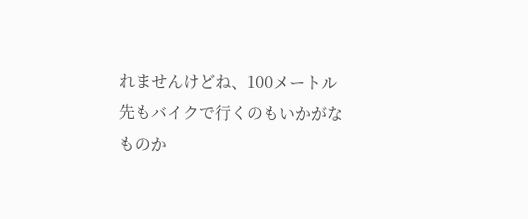れませんけどね、100メートル先もバイクで行くのもいかがなものか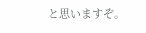と思いますぞ。